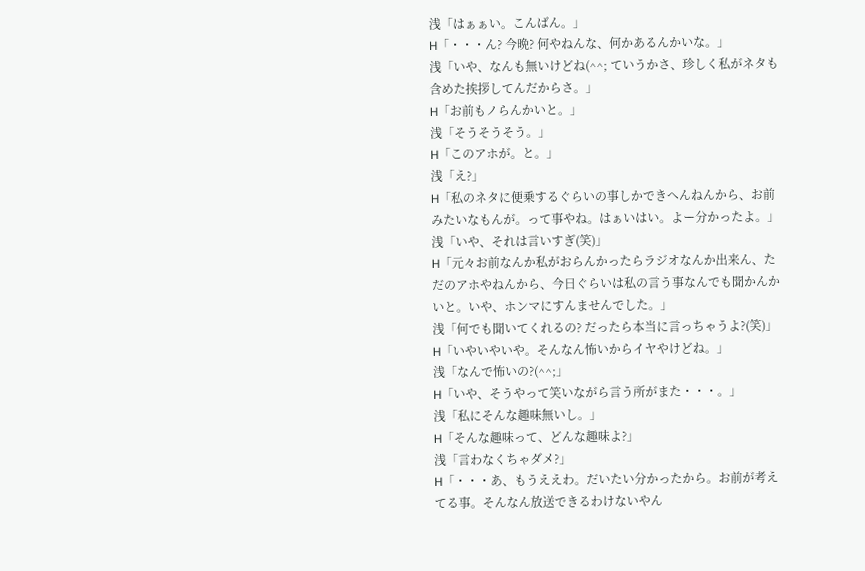浅「はぁぁい。こんばん。」
H「・・・ん? 今晩? 何やねんな、何かあるんかいな。」
浅「いや、なんも無いけどね(^^; ていうかさ、珍しく私がネタも含めた挨拶してんだからさ。」
H「お前もノらんかいと。」
浅「そうそうそう。」
H「このアホが。と。」
浅「え?」
H「私のネタに便乗するぐらいの事しかできへんねんから、お前みたいなもんが。って事やね。はぁいはい。よー分かったよ。」
浅「いや、それは言いすぎ(笑)」
H「元々お前なんか私がおらんかったらラジオなんか出来ん、ただのアホやねんから、今日ぐらいは私の言う事なんでも聞かんかいと。いや、ホンマにすんませんでした。」
浅「何でも聞いてくれるの? だったら本当に言っちゃうよ?(笑)」
H「いやいやいや。そんなん怖いからイヤやけどね。」
浅「なんで怖いの?(^^;」
H「いや、そうやって笑いながら言う所がまた・・・。」
浅「私にそんな趣味無いし。」
H「そんな趣味って、どんな趣味よ?」
浅「言わなくちゃダメ?」
H「・・・あ、もうええわ。だいたい分かったから。お前が考えてる事。そんなん放送できるわけないやん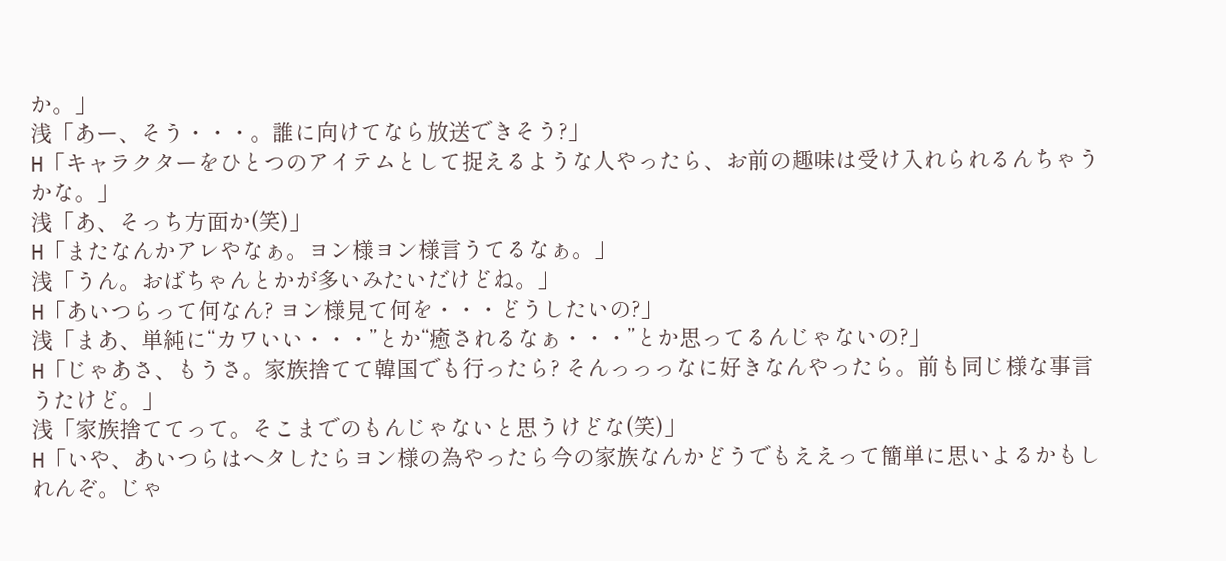か。」
浅「あー、そう・・・。誰に向けてなら放送できそう?」
H「キャラクターをひとつのアイテムとして捉えるような人やったら、お前の趣味は受け入れられるんちゃうかな。」
浅「あ、そっち方面か(笑)」
H「またなんかアレやなぁ。ヨン様ヨン様言うてるなぁ。」
浅「うん。おばちゃんとかが多いみたいだけどね。」
H「あいつらって何なん? ヨン様見て何を・・・どうしたいの?」
浅「まあ、単純に“カワいい・・・”とか“癒されるなぁ・・・”とか思ってるんじゃないの?」
H「じゃあさ、もうさ。家族捨てて韓国でも行ったら? そんっっっなに好きなんやったら。前も同じ様な事言うたけど。」
浅「家族捨ててって。そこまでのもんじゃないと思うけどな(笑)」
H「いや、あいつらはヘタしたらヨン様の為やったら今の家族なんかどうでもええって簡単に思いよるかもしれんぞ。じゃ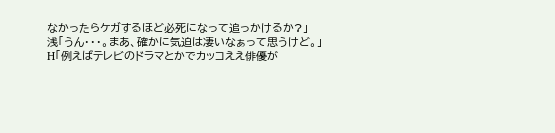なかったらケガするほど必死になって追っかけるか?」
浅「うん・・・。まあ、確かに気迫は凄いなぁって思うけど。」
H「例えばテレビのドラマとかでカッコええ俳優が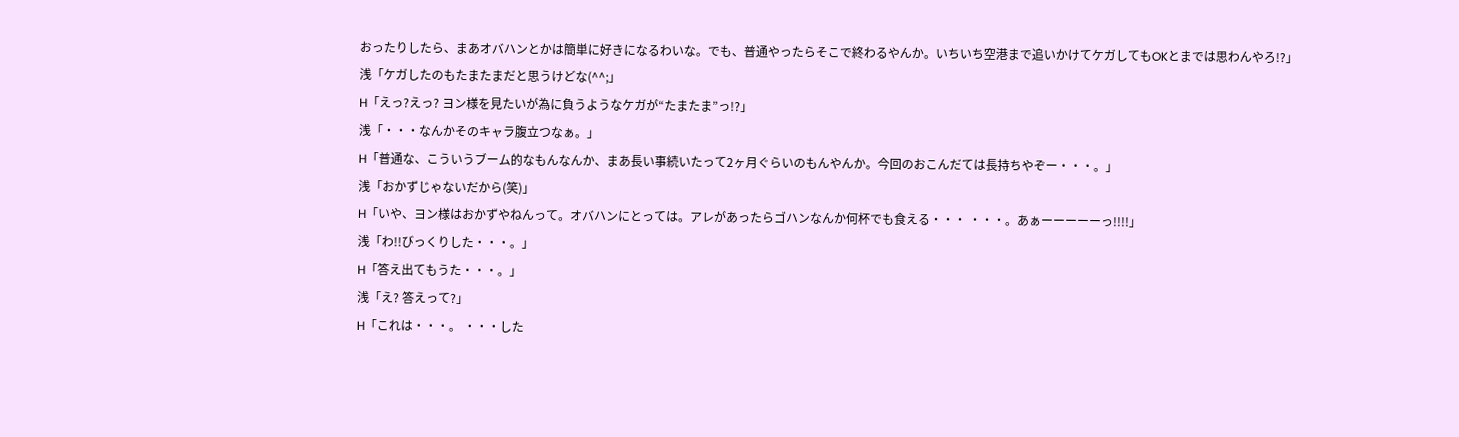おったりしたら、まあオバハンとかは簡単に好きになるわいな。でも、普通やったらそこで終わるやんか。いちいち空港まで追いかけてケガしてもOKとまでは思わんやろ!?」
浅「ケガしたのもたまたまだと思うけどな(^^;」
H「えっ?えっ? ヨン様を見たいが為に負うようなケガが“たまたま”っ!?」
浅「・・・なんかそのキャラ腹立つなぁ。」
H「普通な、こういうブーム的なもんなんか、まあ長い事続いたって2ヶ月ぐらいのもんやんか。今回のおこんだては長持ちやぞー・・・。」
浅「おかずじゃないだから(笑)」
H「いや、ヨン様はおかずやねんって。オバハンにとっては。アレがあったらゴハンなんか何杯でも食える・・・ ・・・。あぁーーーーーっ!!!!」
浅「わ!!びっくりした・・・。」
H「答え出てもうた・・・。」
浅「え? 答えって?」
H「これは・・・。 ・・・した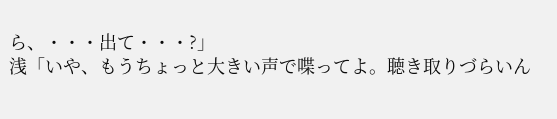ら、・・・出て・・・?」
浅「いや、もうちょっと大きい声で喋ってよ。聴き取りづらいん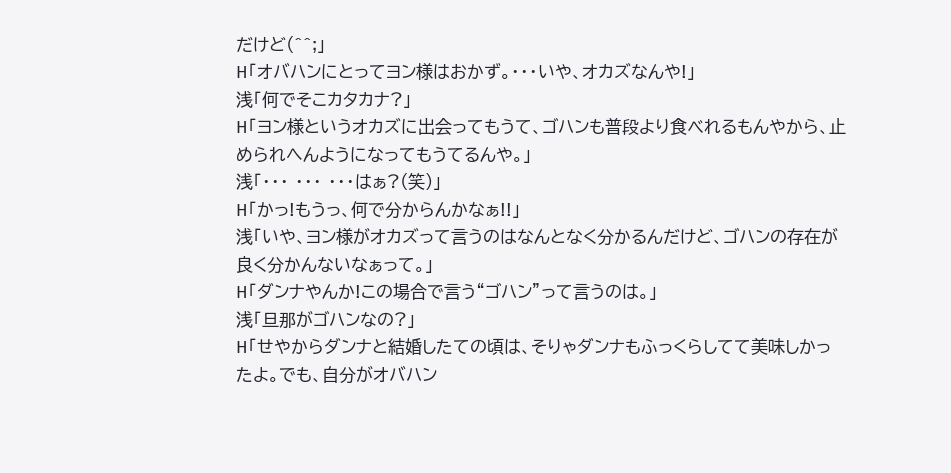だけど(^^;」
H「オバハンにとってヨン様はおかず。・・・いや、オカズなんや!」
浅「何でそこカタカナ?」
H「ヨン様というオカズに出会ってもうて、ゴハンも普段より食べれるもんやから、止められへんようになってもうてるんや。」
浅「・・・ ・・・ ・・・はぁ?(笑)」
H「かっ!もうっ、何で分からんかなぁ!!」
浅「いや、ヨン様がオカズって言うのはなんとなく分かるんだけど、ゴハンの存在が良く分かんないなぁって。」
H「ダンナやんか!この場合で言う“ゴハン”って言うのは。」
浅「旦那がゴハンなの?」
H「せやからダンナと結婚したての頃は、そりゃダンナもふっくらしてて美味しかったよ。でも、自分がオバハン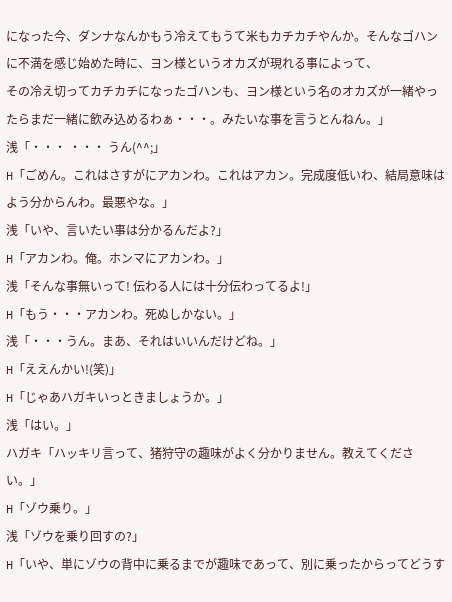になった今、ダンナなんかもう冷えてもうて米もカチカチやんか。そんなゴハンに不満を感じ始めた時に、ヨン様というオカズが現れる事によって、
その冷え切ってカチカチになったゴハンも、ヨン様という名のオカズが一緒やったらまだ一緒に飲み込めるわぁ・・・。みたいな事を言うとんねん。」
浅「・・・ ・・・ うん(^^;」
H「ごめん。これはさすがにアカンわ。これはアカン。完成度低いわ、結局意味はよう分からんわ。最悪やな。」
浅「いや、言いたい事は分かるんだよ?」
H「アカンわ。俺。ホンマにアカンわ。」
浅「そんな事無いって! 伝わる人には十分伝わってるよ!」
H「もう・・・アカンわ。死ぬしかない。」
浅「・・・うん。まあ、それはいいんだけどね。」
H「ええんかい!(笑)」
H「じゃあハガキいっときましょうか。」
浅「はい。」
ハガキ「ハッキリ言って、猪狩守の趣味がよく分かりません。教えてください。」
H「ゾウ乗り。」
浅「ゾウを乗り回すの?」
H「いや、単にゾウの背中に乗るまでが趣味であって、別に乗ったからってどうす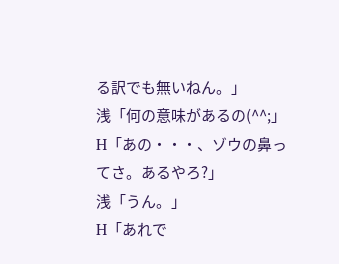る訳でも無いねん。」
浅「何の意味があるの(^^;」
H「あの・・・、ゾウの鼻ってさ。あるやろ?」
浅「うん。」
H「あれで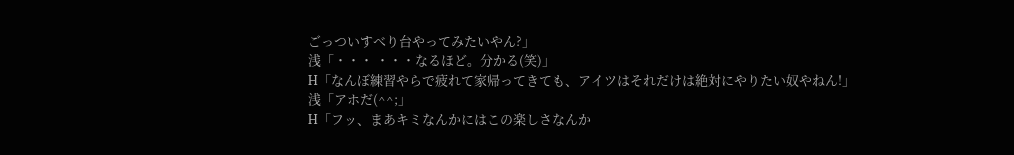ごっついすべり台やってみたいやん?」
浅「・・・ ・・・なるほど。分かる(笑)」
H「なんぼ練習やらで疲れて家帰ってきても、アイツはそれだけは絶対にやりたい奴やねん!」
浅「アホだ(^^;」
H「フッ、まあキミなんかにはこの楽しさなんか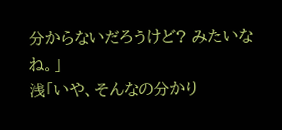分からないだろうけど? みたいなね。」
浅「いや、そんなの分かり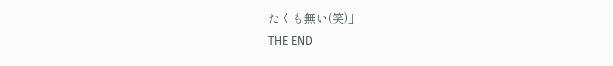たくも無い(笑)」
THE END